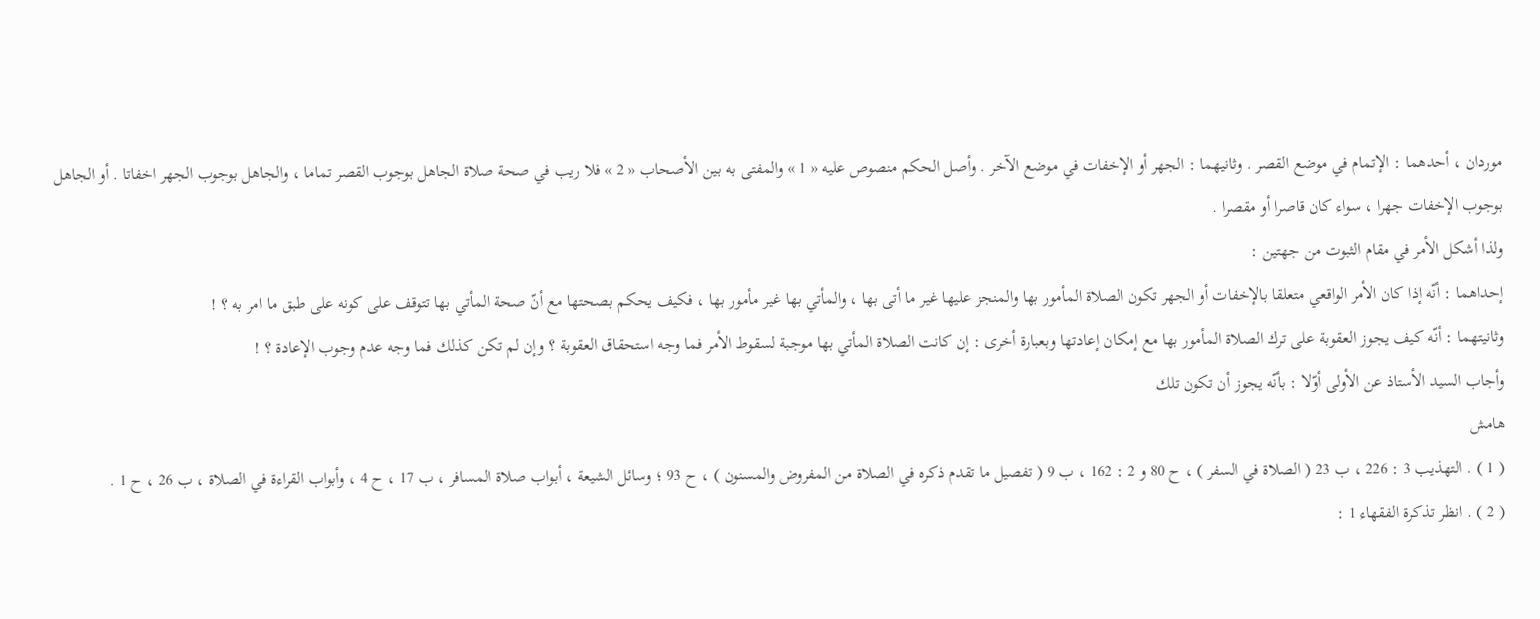موردان ، أحدهما : الإتمام في موضع القصر . وثانيهما : الجهر أو الإخفات في موضع الآخر . وأصل الحكم منصوص عليه « 1 » والمفتى به بين الأصحاب « 2 » فلا ريب في صحة صلاة الجاهل بوجوب القصر تماما ، والجاهل بوجوب الجهر اخفاتا . أو الجاهل بوجوب الإخفات جهرا ، سواء كان قاصرا أو مقصرا .
ولذا أشكل الأمر في مقام الثبوت من جهتين :
إحداهما : أنّه إذا كان الأمر الواقعي متعلقا بالإخفات أو الجهر تكون الصلاة المأمور بها والمنجز عليها غير ما أتى بها ، والمأتي بها غير مأمور بها ، فكيف يحكم بصحتها مع أنّ صحة المأتي بها تتوقف على كونه على طبق ما امر به ؟ !
وثانيتهما : أنّه كيف يجوز العقوبة على ترك الصلاة المأمور بها مع إمكان إعادتها وبعبارة أخرى : إن كانت الصلاة المأتي بها موجبة لسقوط الأمر فما وجه استحقاق العقوبة ؟ وإن لم تكن كذلك فما وجه عدم وجوب الإعادة ؟ !
وأجاب السيد الأستاذ عن الأولى أوّلا : بأنّه يجوز أن تكون تلك
هامش
( 1 ) . التهذيب 3 : 226 ، ب 23 ( الصلاة في السفر ) ، ح 80 و 2 : 162 ، ب 9 ( تفصيل ما تقدم ذكره في الصلاة من المفروض والمسنون ) ، ح 93 ؛ وسائل الشيعة ، أبواب صلاة المسافر ، ب 17 ، ح 4 ، وأبواب القراءة في الصلاة ، ب 26 ، ح 1 .
( 2 ) . انظر تذكرة الفقهاء 1 :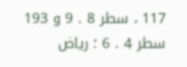117 ، سطر 8 . 9 و 193 سطر 4 . 6 ؛ رياض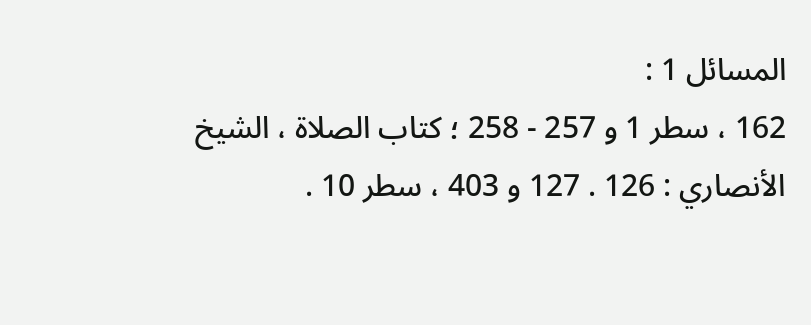المسائل 1 :
162 ، سطر 1 و 257 - 258 ؛ كتاب الصلاة ، الشيخ الأنصاري : 126 . 127 و 403 ، سطر 10 .